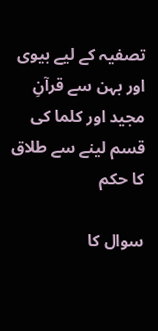تصفیہ کے لیے بیوی اور بہن سے قرآنِ مجید اور کلما کی قسم لینے سے طلاق کا حکم

سوال کا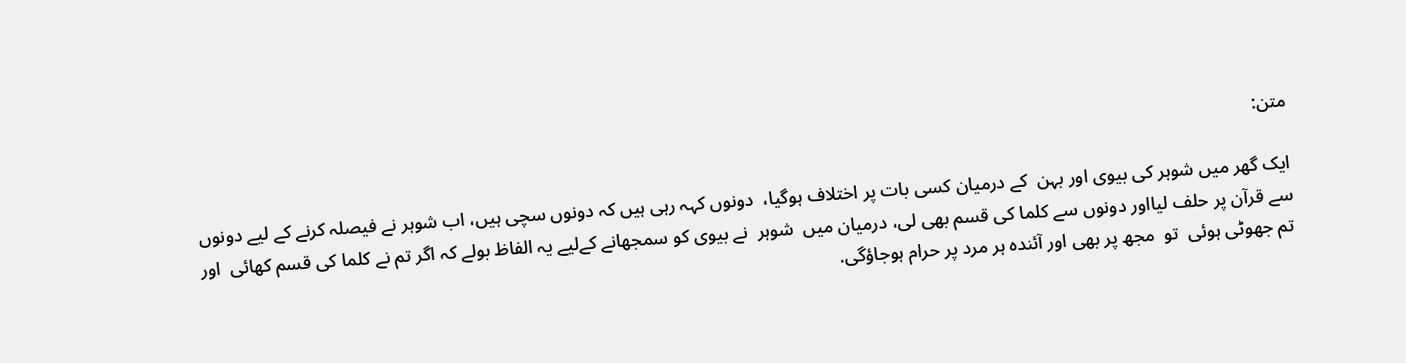متن:

ایک گھر میں شوہر کی بیوی اور بہن  کے درمیان کسی بات پر اختلاف ہوگیا،  دونوں کہہ رہی ہیں کہ دونوں سچی ہیں، اب شوہر نے فیصلہ کرنے کے لیے دونوں سے قرآن پر حلف لیااور دونوں سے کلما کی قسم بھی لی، درمیان میں  شوہر  نے بیوی کو سمجھانے کےلیے یہ الفاظ بولے کہ اگر تم نے کلما کی قسم کھائی  اور تم جھوٹی ہوئی  تو  مجھ پر بھی اور آئندہ ہر مرد پر حرام ہوجاؤگی.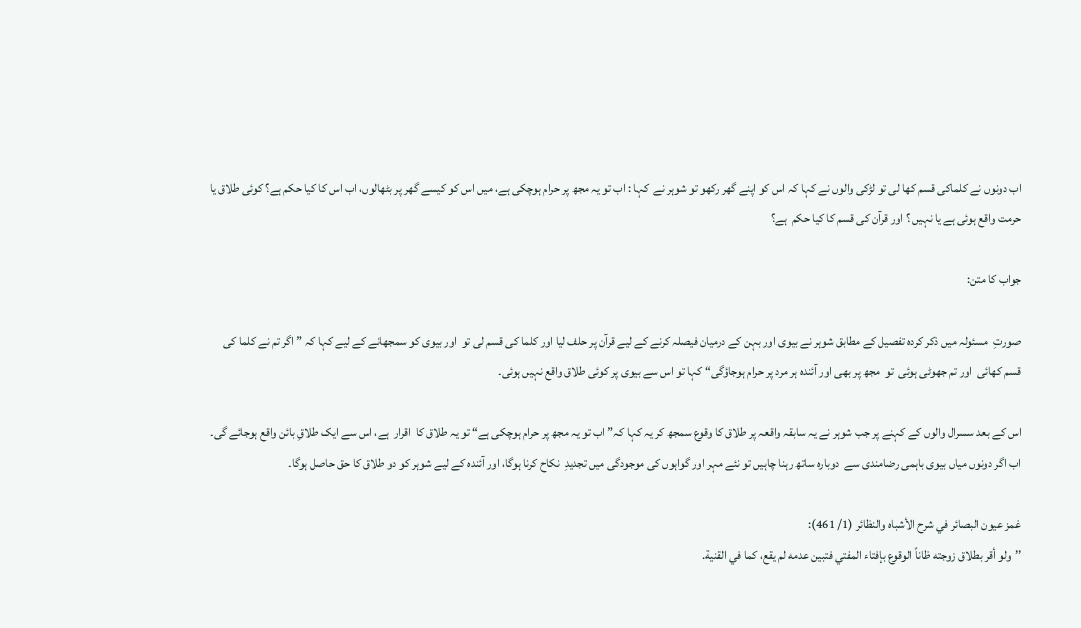اب دونوں نے کلماکی قسم کھا لی تو لڑکی والوں نے کہا کہ اس کو اپنے گھر رکھو تو شوہر نے  کہا : اب تو یہ مجھ پر حرام ہوچکی ہے، میں اس کو کیسے گھر پر بٹھالوں، اب اس کا کیا حکم ہے؟ کوئی طلاق یا حرمت واقع ہوئی ہے یا نہیں ؟ اور قرآن کی قسم کا کیا حکم  ہے؟

جواب کا متن:

صورتِ  مسئولہ میں ذکر کردہ تفصیل کے مطابق شوہر نے بیوی اور بہن کے درمیان فیصلہ کرنے کے لیے قرآن پر حلف لیا اور کلما کی قسم لی تو  اور بیوی کو سمجھانے کے لیے کہا کہ ” اگر تم نے کلما کی قسم کھائی  اور تم جھوٹی ہوئی  تو  مجھ پر بھی اور آئندہ ہر مرد پر حرام ہوجاؤگی“ کہا تو اس سے بیوی پر کوئی طلاق واقع نہیں ہوئی۔

اس کے بعد سسرال والوں کے کہنے پر جب شوہر نے یہ سابقہ واقعہ پر طلاق کا وقوع سمجھ کر یہ کہا کہ” اب تو یہ مجھ پر حرام ہوچکی ہے“ تو یہ طلاق کا  اقرار  ہے، اس سے ایک طلاقِ بائن واقع ہوجائے گی۔ اب اگر دونوں میاں بیوی باہمی رضامندی سے  دوبارہ ساتھ رہنا چاہیں تو نئے مہر اور گواہوں کی موجودگی میں تجدیدِ  نکاح کرنا ہوگا، اور آئندہ کے لیے شوہر کو دو طلاق کا حق حاصل ہوگا۔

غمز عيون البصائر في شرح الأشباه والنظائر (1/ 461):
’’ولو أقر بطلاق زوجته ظاناً الوقوع بإفتاء المفتي فتبين عدمه لم يقع، كما في القنية.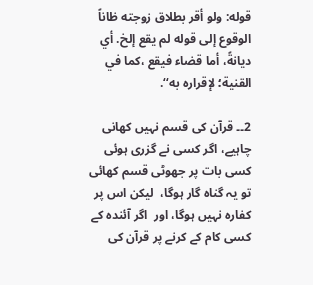قوله: ولو أقر بطلاق زوجته ظاناً الوقوع إلى قوله لم يقع إلخ. أي ديانةً، أما قضاء فيقع ،كما في القنية؛ لإقراره به‘‘.

2۔۔ قرآن کی قسم نہیں کھانی چاہیے، اگر کسی نے گزری ہوئی کسی بات پر جھوٹی قسم کھائی تو یہ گناہ گار ہوگا،  لیکن اس پر کفارہ نہیں ہوگا، اور  اگر آئندہ کے کسی کام کے کرنے پر قرآن کی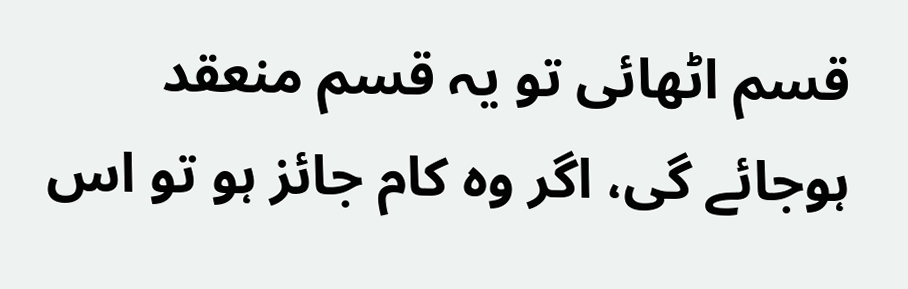قسم اٹھائی تو یہ قسم منعقد ہوجائے گی، اگر وہ کام جائز ہو تو اس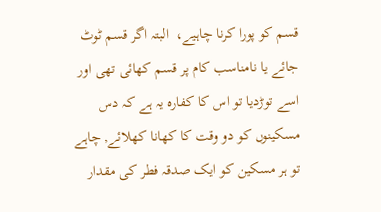قسم کو پورا کرنا چاہیے،  البتہ اگر قسم ٹوٹ جائے یا نامناسب کام پر قسم کھائی تھی اور اسے توڑدیا تو اس کا کفارہ یہ ہے کہ دس مسکینوں کو دو وقت کا کھانا کھلائے, چاہے تو ہر مسکین کو ایک صدقہ فطر کی مقدار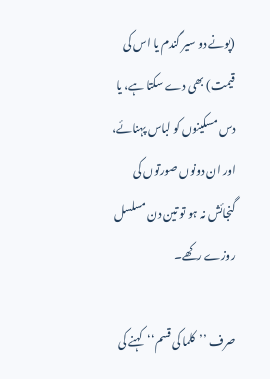(پونے دو سیر گندم یا اس کی قیمت) بھی دے سکتا ہے، یا  دس مسکینوں کو لباس پہنائے، اور ان دونوں صورتوں کی گنجائش نہ ہو تو تین دن مسلسل روزے رکھے۔

صرف ’’کلما کی قسم‘‘  کہنے کی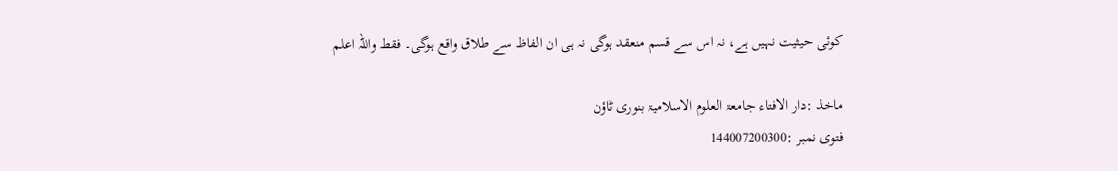کوئی حیثیت نہیں ہے، نہ اس سے قسم منعقد ہوگی نہ ہی ان الفاظ سے طلاق واقع ہوگی۔ فقط واللہ اعلم

ماخذ :دار الافتاء جامعۃ العلوم الاسلامیۃ بنوری ٹاؤن
فتوی نمبر :144007200300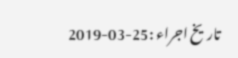تاریخ اجراء :25-03-2019